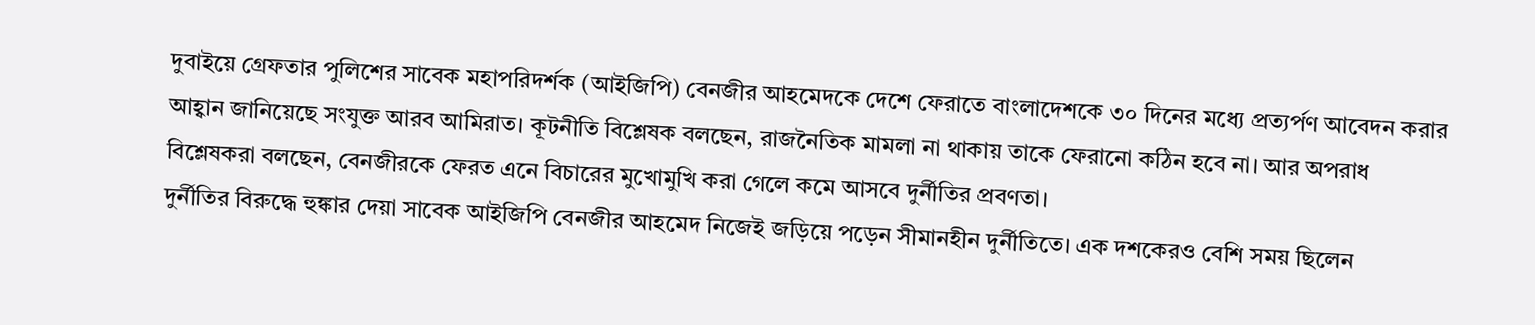দুবাইয়ে গ্রেফতার পুলিশের সাবেক মহাপরিদর্শক (আইজিপি) বেনজীর আহমেদকে দেশে ফেরাতে বাংলাদেশকে ৩০ দিনের মধ্যে প্রত্যর্পণ আবেদন করার আহ্বান জানিয়েছে সংযুক্ত আরব আমিরাত। কূটনীতি বিশ্লেষক বলছেন, রাজনৈতিক মামলা না থাকায় তাকে ফেরানো কঠিন হবে না। আর অপরাধ বিশ্লেষকরা বলছেন, বেনজীরকে ফেরত এনে বিচারের মুখোমুখি করা গেলে কমে আসবে দুর্নীতির প্রবণতা।
দুর্নীতির বিরুদ্ধে হুঙ্কার দেয়া সাবেক আইজিপি বেনজীর আহমেদ নিজেই জড়িয়ে পড়েন সীমানহীন দুর্নীতিতে। এক দশকেরও বেশি সময় ছিলেন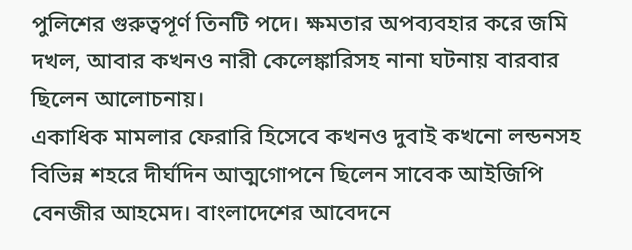পুলিশের গুরুত্বপূর্ণ তিনটি পদে। ক্ষমতার অপব্যবহার করে জমি দখল, আবার কখনও নারী কেলেঙ্কারিসহ নানা ঘটনায় বারবার ছিলেন আলোচনায়।
একাধিক মামলার ফেরারি হিসেবে কখনও দুবাই কখনো লন্ডনসহ বিভিন্ন শহরে দীর্ঘদিন আত্মগোপনে ছিলেন সাবেক আইজিপি বেনজীর আহমেদ। বাংলাদেশের আবেদনে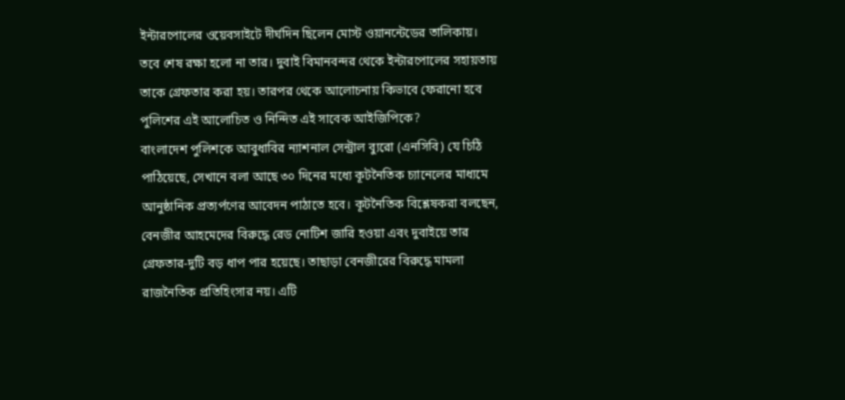ইন্টারপোলের ওয়েবসাইটে দীর্ঘদিন ছিলেন মোস্ট ওয়ানন্টেডের তালিকায়। তবে শেষ রক্ষা হলো না তার। দুবাই বিমানবন্দর থেকে ইন্টারপোলের সহায়তায় তাকে গ্রেফতার করা হয়। তারপর থেকে আলোচনায় কিভাবে ফেরানো হবে পুলিশের এই আলোচিত ও নিন্দিত এই সাবেক আইজিপিকে?
বাংলাদেশ পুলিশকে আবুধাবির ন্যাশনাল সেন্ট্রাল ব্যুরো (এনসিবি) যে চিঠি পাঠিয়েছে, সেখানে বলা আছে ৩০ দিনের মধ্যে কূটনৈতিক চ্যানেলের মাধ্যমে আনুষ্ঠানিক প্রত্যর্পণের আবেদন পাঠাতে হবে। কূটনৈতিক বিশ্লেষকরা বলছেন, বেনজীর আহমেদের বিরুদ্ধে রেড নোটিশ জারি হওয়া এবং দুবাইয়ে তার গ্রেফতার-দুটি বড় ধাপ পার হয়েছে। তাছাড়া বেনজীরের বিরুদ্ধে মামলা রাজনৈতিক প্রতিহিংসার নয়। এটি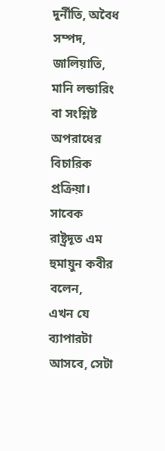দুর্নীতি, অবৈধ সম্পদ, জালিয়াতি, মানি লন্ডারিং বা সংশ্লিষ্ট অপরাধের বিচারিক প্রক্রিয়া।
সাবেক রাষ্ট্রদূত এম হুমায়ুন কবীর বলেন,
এখন যে ব্যাপারটা আসবে, সেটা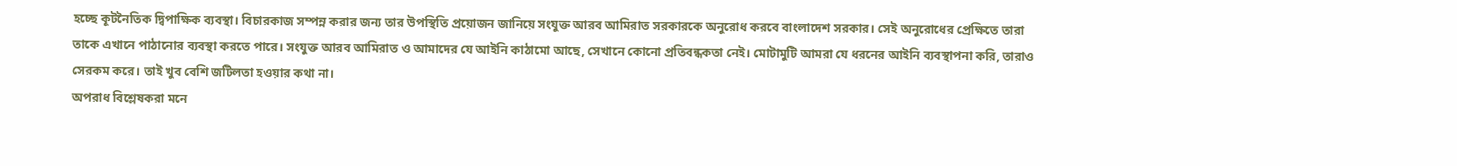হচ্ছে কূটনৈতিক দ্বিপাক্ষিক ব্যবস্থা। বিচারকাজ সম্পন্ন করার জন্য তার উপস্থিতি প্রয়োজন জানিয়ে সংযুক্ত আরব আমিরাত সরকারকে অনুরোধ করবে বাংলাদেশ সরকার। সেই অনুরোধের প্রেক্ষিতে তারা তাকে এখানে পাঠানোর ব্যবস্থা করতে পারে। সংযুক্ত আরব আমিরাত ও আমাদের যে আইনি কাঠামো আছে, সেখানে কোনো প্রতিবন্ধকতা নেই। মোটামুটি আমরা যে ধরনের আইনি ব্যবস্থাপনা করি, তারাও সেরকম করে। তাই খুব বেশি জটিলতা হওয়ার কথা না।
অপরাধ বিশ্লেষকরা মনে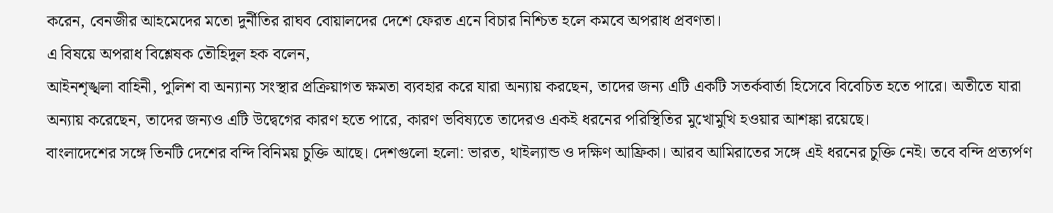করেন, বেনজীর আহমেদের মতো দুর্নীতির রাঘব বোয়ালদের দেশে ফেরত এনে বিচার নিশ্চিত হলে কমবে অপরাধ প্রবণতা।
এ বিষয়ে অপরাধ বিশ্লেষক তৌহিদুল হক বলেন,
আইনশৃঙ্খলা বাহিনী, পুলিশ বা অন্যান্য সংস্থার প্রক্রিয়াগত ক্ষমতা ব্যবহার করে যারা অন্যায় করছেন, তাদের জন্য এটি একটি সতর্কবার্তা হিসেবে বিবেচিত হতে পারে। অতীতে যারা অন্যায় করেছেন, তাদের জন্যও এটি উদ্বেগের কারণ হতে পারে, কারণ ভবিষ্যতে তাদেরও একই ধরনের পরিস্থিতির মুখোমুখি হওয়ার আশঙ্কা রয়েছে।
বাংলাদেশের সঙ্গে তিনটি দেশের বন্দি বিনিময় চুক্তি আছে। দেশগুলো হলো: ভারত, থাইল্যান্ড ও দক্ষিণ আফ্রিকা। আরব আমিরাতের সঙ্গে এই ধরনের চুক্তি নেই। তবে বন্দি প্রত্যর্পণ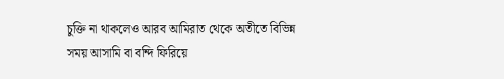চুক্তি না থাকলেও আরব আমিরাত থেকে অতীতে বিভিন্ন সময় আসামি বা বন্দি ফিরিয়ে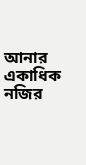আনার একাধিক নজির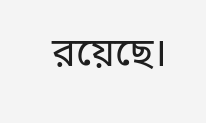রয়েছে।